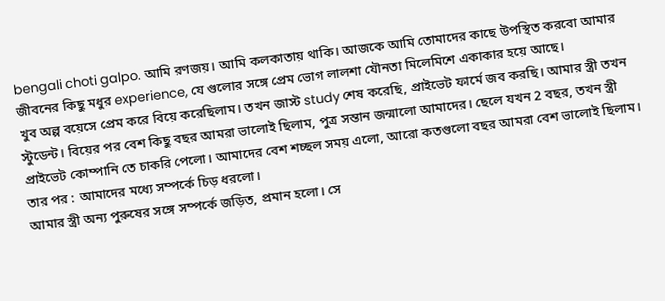bengali choti galpo. আমি রণজয়। আমি কলকাতায় থাকি। আজকে আমি তোমাদের কাছে উপস্থিত করবো আমার জীবনের কিছু মধুর experience, যে গুলোর সঙ্গে প্রেম ভোগ লালশা যৌনতা মিলেমিশে একাকার হয়ে আছে।
খুব অল্প বয়েসে প্রেম করে বিয়ে করেছিলাম। তখন জাস্ট study শেষ করেছি, প্রাইভেট ফার্মে জব করছি। আমার স্ত্রী তখন স্টুডেন্ট। বিয়ের পর বেশ কিছু বছর আমরা ভালোই ছিলাম, পুত্র সন্তান জন্মালো আমাদের। ছেলে যখন 2 বছর, তখন স্ত্রী প্রাইভেট কোম্পানি তে চাকরি পেলো। আমাদের বেশ শচ্ছল সময় এলো, আরো কতগুলো বছর আমরা বেশ ভালোই ছিলাম। তার পর : আমাদের মধ্যে সম্পর্কে চিড় ধরলো।
আমার স্ত্রী অন্য পুরুষের সঙ্গে সম্পর্কে জড়িত, প্রমান হলো। সে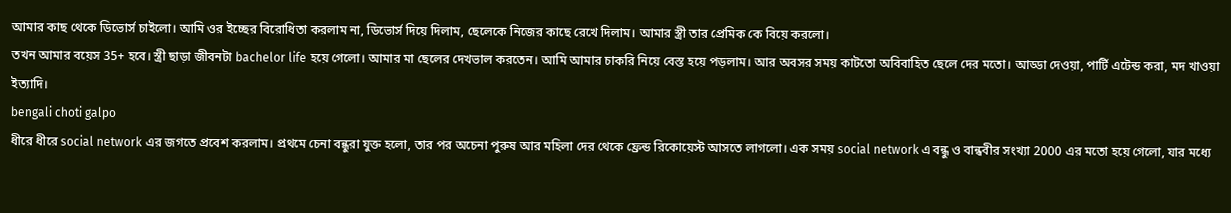আমার কাছ থেকে ডিভোর্স চাইলো। আমি ওর ইচ্ছের বিরোধিতা করলাম না, ডিভোর্স দিয়ে দিলাম, ছেলেকে নিজের কাছে রেখে দিলাম। আমার স্ত্রী তার প্রেমিক কে বিয়ে করলো।
তখন আমার বয়েস 35+ হবে। স্ত্রী ছাড়া জীবনটা bachelor life হয়ে গেলো। আমার মা ছেলের দেখভাল করতেন। আমি আমার চাকরি নিয়ে বেস্ত হয়ে পড়লাম। আর অবসর সময় কাটতো অবিবাহিত ছেলে দের মতো। আড্ডা দেওয়া, পার্টি এটেন্ড করা, মদ খাওয়া ইত্যাদি।
bengali choti galpo
ধীরে ধীরে social network এর জগতে প্রবেশ করলাম। প্রথমে চেনা বন্ধুরা যুক্ত হলো, তার পর অচেনা পুরুষ আর মহিলা দের থেকে ফ্রেন্ড রিকোয়েস্ট আসতে লাগলো। এক সময় social network এ বন্ধু ও বান্ধবীর সংখ্যা 2000 এর মতো হয়ে গেলো, যার মধ্যে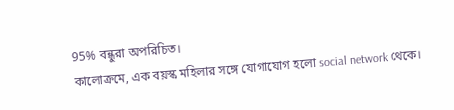95% বন্ধুরা অপরিচিত।
কালোক্রমে, এক বয়স্ক মহিলার সঙ্গে যোগাযোগ হলো social network থেকে।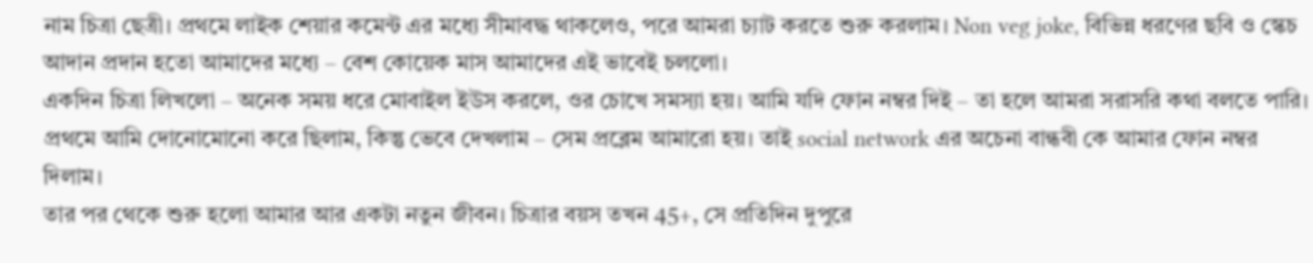নাম চিত্রা ছেত্রী। প্রথমে লাইক শেয়ার কমেন্ট এর মধ্যে সীমাবদ্ধ থাকলেও, পরে আমরা চ্যাট করতে শুরু করলাম। Non veg joke, বিভিন্ন ধরণের ছবি ও স্কেচ আদান প্রদান হতো আমাদের মধ্যে – বেশ কোয়েক মাস আমাদের এই ভাবেই চললো।
একদিন চিত্রা লিখলো – অনেক সময় ধরে মোবাইল ইউস করলে, ওর চোখে সমস্যা হয়। আমি যদি ফোন নম্বর দিই – তা হলে আমরা সরাসরি কথা বলতে পারি। প্রথমে আমি দোনোমোনো করে ছিলাম, কিন্তু ভেবে দেখলাম – সেম প্রব্লেম আমারো হয়। তাই social network এর অচেনা বান্ধবী কে আমার ফোন নম্বর দিলাম।
তার পর থেকে শুরু হলো আমার আর একটা নতুন জীবন। চিত্রার বয়স তখন 45+, সে প্রতিদিন দুপুরে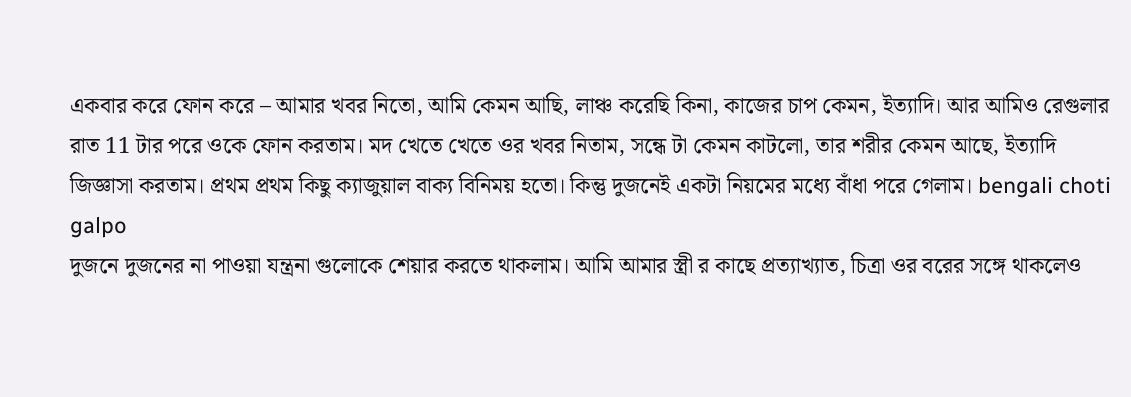একবার করে ফোন করে – আমার খবর নিতো, আমি কেমন আছি, লাঞ্চ করেছি কিনা, কাজের চাপ কেমন, ইত্যাদি। আর আমিও রেগুলার রাত 11 টার পরে ওকে ফোন করতাম। মদ খেতে খেতে ওর খবর নিতাম, সন্ধে টা কেমন কাটলো, তার শরীর কেমন আছে, ইত্যাদি জিজ্ঞাসা করতাম। প্রথম প্রথম কিছু ক্যাজুয়াল বাক্য বিনিময় হতো। কিন্তু দুজনেই একটা নিয়মের মধ্যে বাঁধা পরে গেলাম। bengali choti galpo
দুজনে দুজনের না পাওয়া যন্ত্রনা গুলোকে শেয়ার করতে থাকলাম। আমি আমার স্ত্রী র কাছে প্রত্যাখ্যাত, চিত্রা ওর বরের সঙ্গে থাকলেও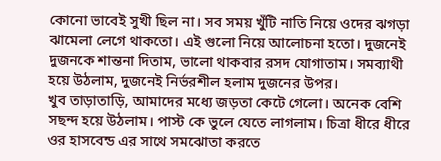কোনো ভাবেই সুখী ছিল না। সব সময় খুঁটি নাতি নিয়ে ওদের ঝগড়া ঝামেলা লেগে থাকতো। এই গুলো নিয়ে আলোচনা হতো। দুজনেই দুজনকে শান্তনা দিতাম, ভালো থাকবার রসদ যোগাতাম। সমব্যাথী হয়ে উঠলাম, দুজনেই নির্ভরশীল হলাম দুজনের উপর।
খুব তাড়াতাড়ি, আমাদের মধ্যে জড়তা কেটে গেলো। অনেক বেশি সছন্দ হয়ে উঠলাম। পাস্ট কে ভুলে যেতে লাগলাম। চিত্রা ধীরে ধীরে ওর হাসবেন্ড এর সাথে সমঝোতা করতে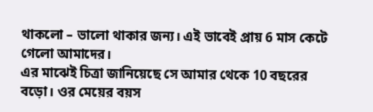থাকলো – ভালো থাকার জন্য। এই ভাবেই প্রায় 6 মাস কেটে গেলো আমাদের।
এর মাঝেই চিত্রা জানিয়েছে সে আমার থেকে 10 বছরের বড়ো। ওর মেয়ের বয়স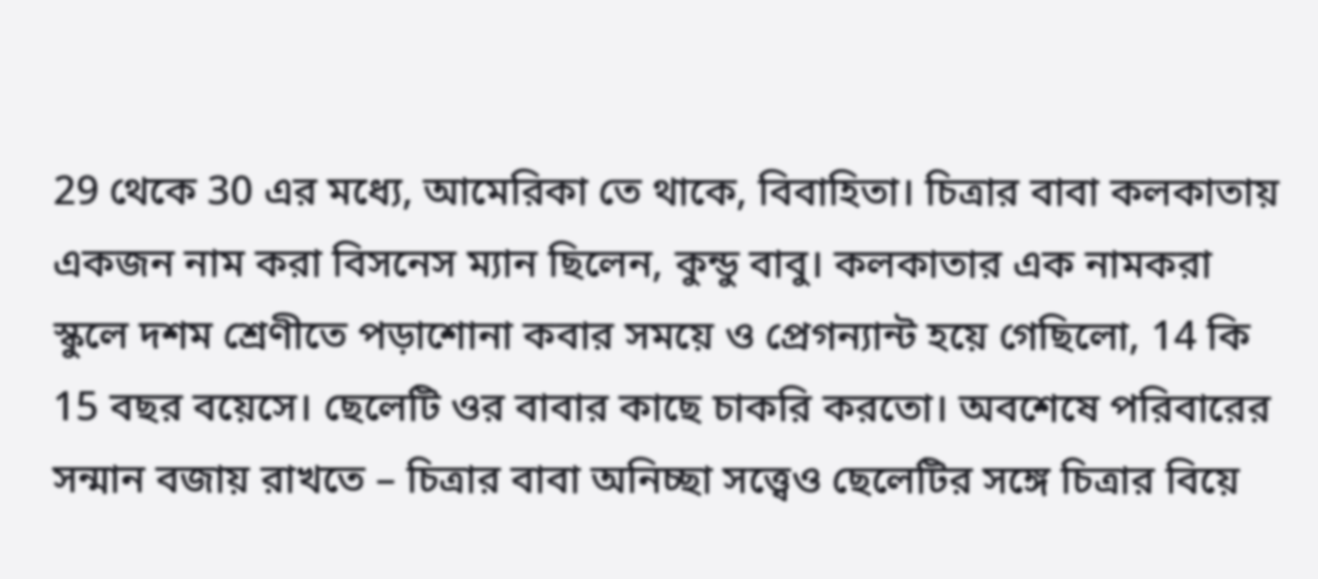29 থেকে 30 এর মধ্যে, আমেরিকা তে থাকে, বিবাহিতা। চিত্রার বাবা কলকাতায় একজন নাম করা বিসনেস ম্যান ছিলেন, কুন্ডু বাবু। কলকাতার এক নামকরা স্কুলে দশম শ্রেণীতে পড়াশোনা কবার সময়ে ও প্রেগন্যান্ট হয়ে গেছিলো, 14 কি 15 বছর বয়েসে। ছেলেটি ওর বাবার কাছে চাকরি করতো। অবশেষে পরিবারের সন্মান বজায় রাখতে – চিত্রার বাবা অনিচ্ছা সত্ত্বেও ছেলেটির সঙ্গে চিত্রার বিয়ে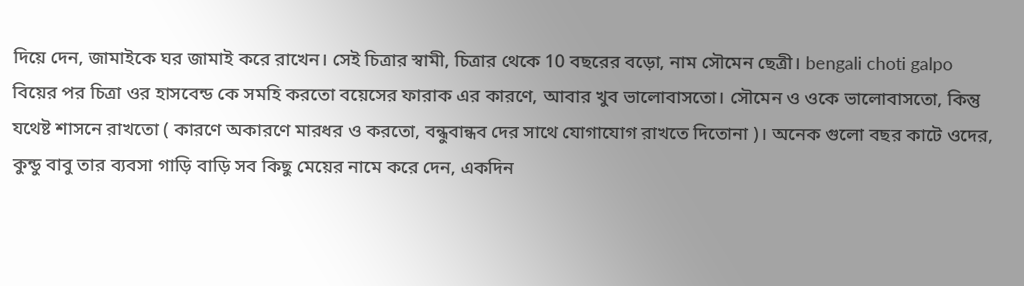দিয়ে দেন, জামাইকে ঘর জামাই করে রাখেন। সেই চিত্রার স্বামী, চিত্রার থেকে 10 বছরের বড়ো, নাম সৌমেন ছেত্রী। bengali choti galpo
বিয়ের পর চিত্রা ওর হাসবেন্ড কে সমহি করতো বয়েসের ফারাক এর কারণে, আবার খুব ভালোবাসতো। সৌমেন ও ওকে ভালোবাসতো, কিন্তু যথেষ্ট শাসনে রাখতো ( কারণে অকারণে মারধর ও করতো, বন্ধুবান্ধব দের সাথে যোগাযোগ রাখতে দিতোনা )। অনেক গুলো বছর কাটে ওদের, কুন্ডু বাবু তার ব্যবসা গাড়ি বাড়ি সব কিছু মেয়ের নামে করে দেন, একদিন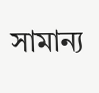সামান্য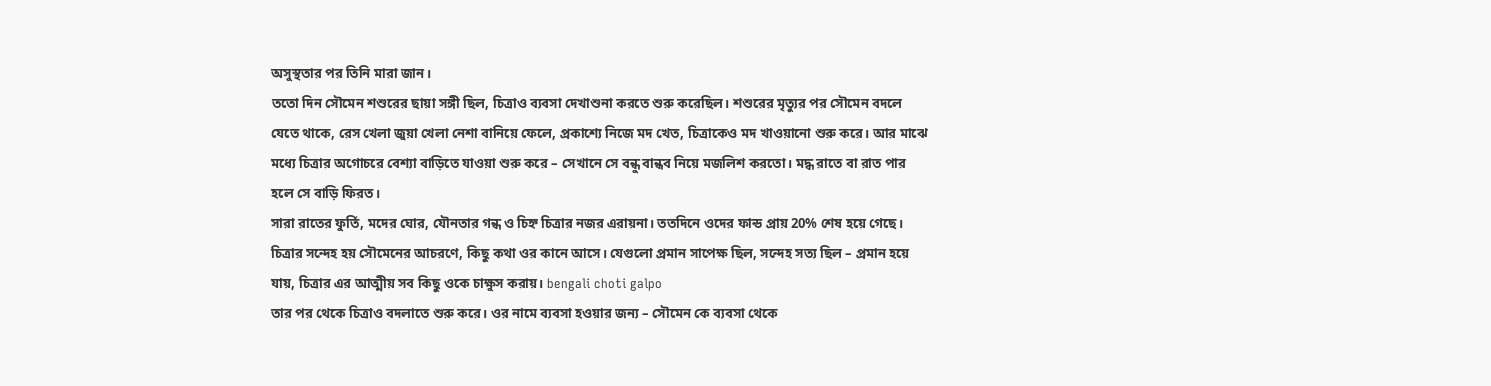অসুস্থতার পর তিনি মারা জান।
ততো দিন সৌমেন শশুরের ছায়া সঙ্গী ছিল, চিত্রাও ব্যবসা দেখাশুনা করতে শুরু করেছিল। শশুরের মৃত্যুর পর সৌমেন বদলে যেতে থাকে, রেস খেলা জুয়া খেলা নেশা বানিয়ে ফেলে, প্রকাশ্যে নিজে মদ খেত, চিত্রাকেও মদ খাওয়ানো শুরু করে। আর মাঝে মধ্যে চিত্রার অগোচরে বেশ্যা বাড়িতে যাওয়া শুরু করে – সেখানে সে বন্ধু বান্ধব নিয়ে মজলিশ করতো। মদ্ধ রাতে বা রাত পার হলে সে বাড়ি ফিরত।
সারা রাতের ফুর্তি, মদের ঘোর, যৌনতার গন্ধ ও চিহ্ন চিত্রার নজর এরায়না। ততদিনে ওদের ফান্ড প্রায় 20% শেষ হয়ে গেছে। চিত্রার সন্দেহ হয় সৌমেনের আচরণে, কিছু কথা ওর কানে আসে। যেগুলো প্রমান সাপেক্ষ ছিল, সন্দেহ সত্য ছিল – প্রমান হয়ে যায়, চিত্রার এর আত্মীয় সব কিছু ওকে চাক্ষুস করায়। bengali choti galpo
তার পর থেকে চিত্রাও বদলাতে শুরু করে। ওর নামে ব্যবসা হওয়ার জন্য – সৌমেন কে ব্যবসা থেকে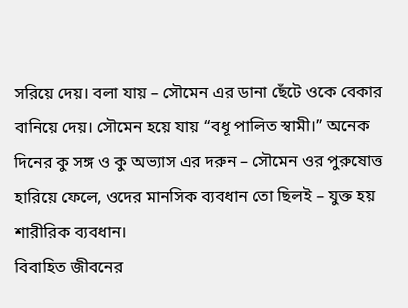সরিয়ে দেয়। বলা যায় – সৌমেন এর ডানা ছেঁটে ওকে বেকার বানিয়ে দেয়। সৌমেন হয়ে যায় “বধূ পালিত স্বামী।” অনেক দিনের কু সঙ্গ ও কু অভ্যাস এর দরুন – সৌমেন ওর পুরুষোত্ত হারিয়ে ফেলে, ওদের মানসিক ব্যবধান তো ছিলই – যুক্ত হয় শারীরিক ব্যবধান।
বিবাহিত জীবনের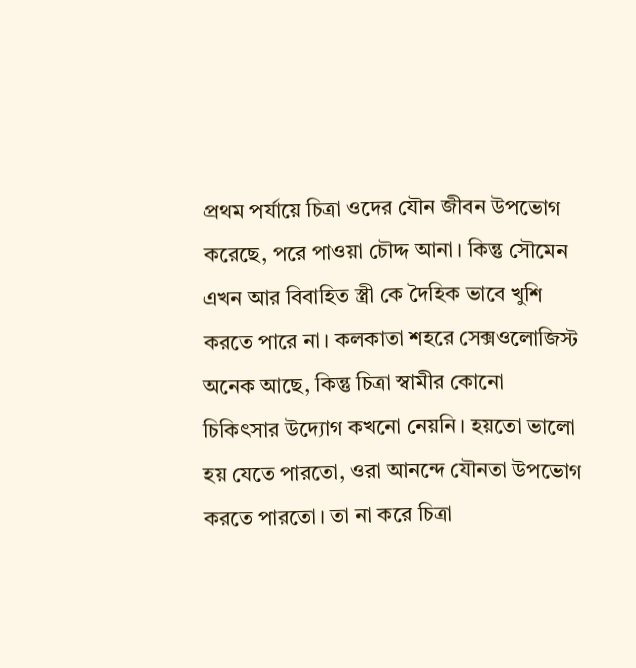প্রথম পর্যায়ে চিত্রা ওদের যৌন জীবন উপভোগ করেছে, পরে পাওয়া চৌদ্দ আনা। কিন্তু সৌমেন এখন আর বিবাহিত স্ত্রী কে দৈহিক ভাবে খুশি করতে পারে না। কলকাতা শহরে সেক্সওলোজিস্ট অনেক আছে, কিন্তু চিত্রা স্বামীর কোনো চিকিৎসার উদ্যোগ কখনো নেয়নি। হয়তো ভালো হয় যেতে পারতো, ওরা আনন্দে যৌনতা উপভোগ করতে পারতো। তা না করে চিত্রা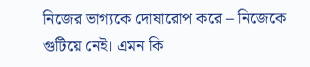নিজের ভাগ্যকে দোষারোপ করে – নিজেকে গুটিয়ে নেই। এমন কি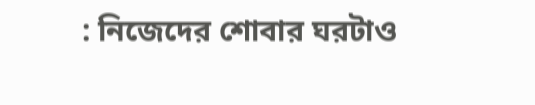: নিজেদের শোবার ঘরটাও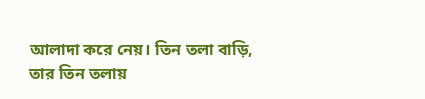আলাদা করে নেয়। তিন তলা বাড়ি, তার তিন তলায়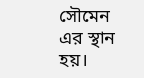সৌমেন এর স্থান হয়।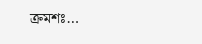ক্রমশঃ…